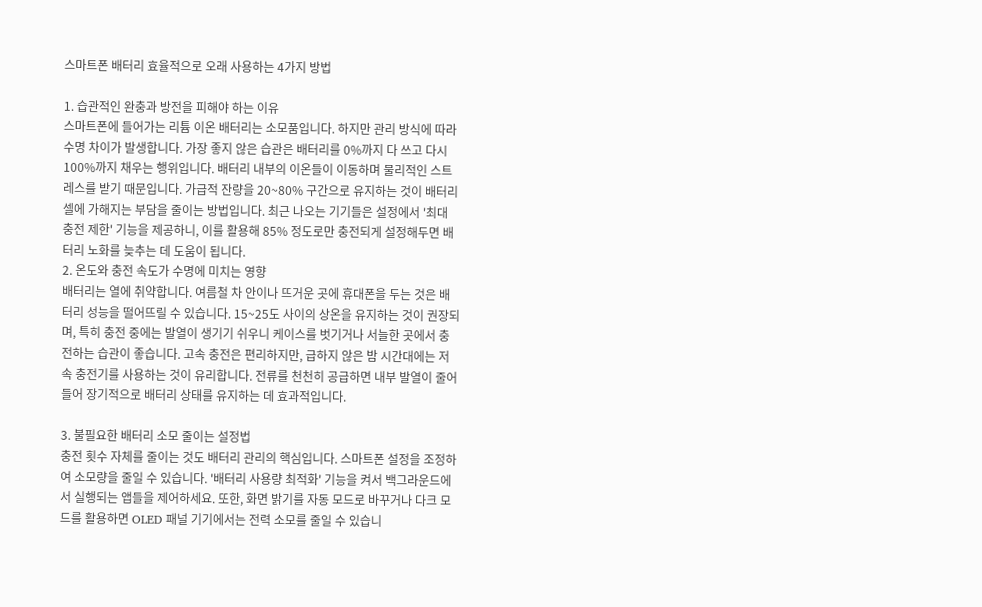스마트폰 배터리 효율적으로 오래 사용하는 4가지 방법

1. 습관적인 완충과 방전을 피해야 하는 이유
스마트폰에 들어가는 리튬 이온 배터리는 소모품입니다. 하지만 관리 방식에 따라 수명 차이가 발생합니다. 가장 좋지 않은 습관은 배터리를 0%까지 다 쓰고 다시 100%까지 채우는 행위입니다. 배터리 내부의 이온들이 이동하며 물리적인 스트레스를 받기 때문입니다. 가급적 잔량을 20~80% 구간으로 유지하는 것이 배터리 셀에 가해지는 부담을 줄이는 방법입니다. 최근 나오는 기기들은 설정에서 '최대 충전 제한' 기능을 제공하니, 이를 활용해 85% 정도로만 충전되게 설정해두면 배터리 노화를 늦추는 데 도움이 됩니다.
2. 온도와 충전 속도가 수명에 미치는 영향
배터리는 열에 취약합니다. 여름철 차 안이나 뜨거운 곳에 휴대폰을 두는 것은 배터리 성능을 떨어뜨릴 수 있습니다. 15~25도 사이의 상온을 유지하는 것이 권장되며, 특히 충전 중에는 발열이 생기기 쉬우니 케이스를 벗기거나 서늘한 곳에서 충전하는 습관이 좋습니다. 고속 충전은 편리하지만, 급하지 않은 밤 시간대에는 저속 충전기를 사용하는 것이 유리합니다. 전류를 천천히 공급하면 내부 발열이 줄어들어 장기적으로 배터리 상태를 유지하는 데 효과적입니다.

3. 불필요한 배터리 소모 줄이는 설정법
충전 횟수 자체를 줄이는 것도 배터리 관리의 핵심입니다. 스마트폰 설정을 조정하여 소모량을 줄일 수 있습니다. '배터리 사용량 최적화' 기능을 켜서 백그라운드에서 실행되는 앱들을 제어하세요. 또한, 화면 밝기를 자동 모드로 바꾸거나 다크 모드를 활용하면 OLED 패널 기기에서는 전력 소모를 줄일 수 있습니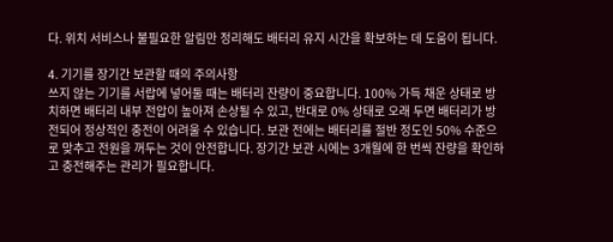다. 위치 서비스나 불필요한 알림만 정리해도 배터리 유지 시간을 확보하는 데 도움이 됩니다.

4. 기기를 장기간 보관할 때의 주의사항
쓰지 않는 기기를 서랍에 넣어둘 때는 배터리 잔량이 중요합니다. 100% 가득 채운 상태로 방치하면 배터리 내부 전압이 높아져 손상될 수 있고, 반대로 0% 상태로 오래 두면 배터리가 방전되어 정상적인 충전이 어려울 수 있습니다. 보관 전에는 배터리를 절반 정도인 50% 수준으로 맞추고 전원을 꺼두는 것이 안전합니다. 장기간 보관 시에는 3개월에 한 번씩 잔량을 확인하고 충전해주는 관리가 필요합니다.